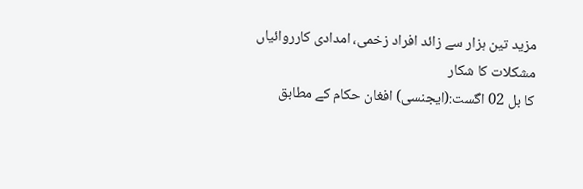مزید تین ہزار سے زائد افراد زخمی، امدادی کارروائیاں مشکلات کا شکار
کا بل 02 اگست:(ایجنسی) افغان حکام کے مطابق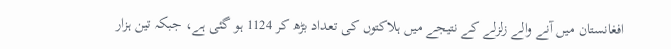افغانستان میں آنے والے زلزلے کے نتیجے میں ہلاکتوں کی تعداد بڑھ کر 1124 ہو گئی ہے، جبکہ تین ہزار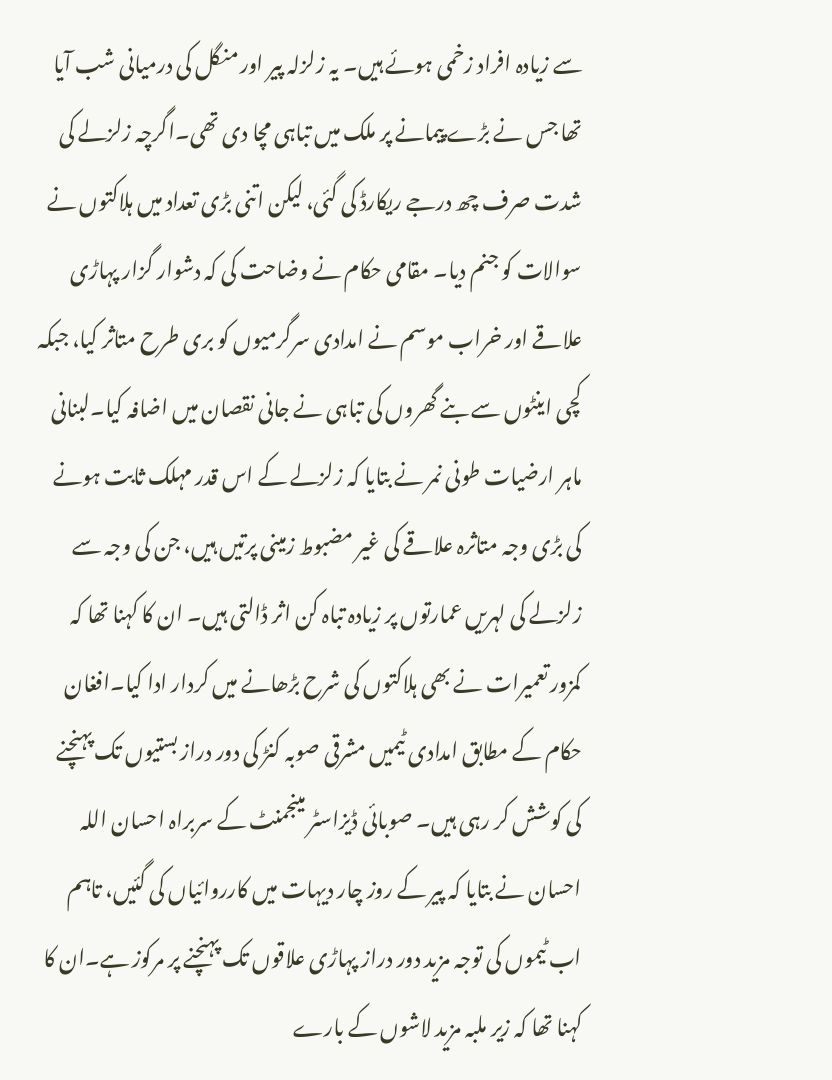سے زیادہ افراد زخمی ہوئے ہیں۔ یہ زلزلہ پیر اور منگل کی درمیانی شب آیا تھا جس نے بڑے پیمانے پر ملک میں تباہی مچا دی تھی۔اگرچہ زلزلے کی شدت صرف چھ درجے ریکارڈ کی گئی، لیکن اتنی بڑی تعداد میں ہلاکتوں نے سوالات کو جنم دیا۔ مقامی حکام نے وضاحت کی کہ دشوار گزار پہاڑی علاقے اور خراب موسم نے امدادی سرگرمیوں کو بری طرح متاثر کیا، جبکہ کچی اینٹوں سے بنے گھروں کی تباہی نے جانی نقصان میں اضافہ کیا۔لبنانی ماہر ارضیات طونی نمر نے بتایا کہ زلزلے کے اس قدر مہلک ثابت ہونے کی بڑی وجہ متاثرہ علاقے کی غیر مضبوط زمینی پرتیں ہیں، جن کی وجہ سے زلزلے کی لہریں عمارتوں پر زیادہ تباہ کن اثر ڈالتی ہیں۔ ان کا کہنا تھا کہ کمزور تعمیرات نے بھی ہلاکتوں کی شرح بڑھانے میں کردار ادا کیا۔افغان حکام کے مطابق امدادی ٹیمیں مشرقی صوبہ کنڑ کی دور دراز بستیوں تک پہنچنے کی کوشش کر رہی ہیں۔ صوبائی ڈیزاسٹر مینجمنٹ کے سربراہ احسان اللہ احسان نے بتایا کہ پیر کے روز چار دیہات میں کارروائیاں کی گئیں، تاہم اب ٹیموں کی توجہ مزید دور دراز پہاڑی علاقوں تک پہنچنے پر مرکوز ہے۔ان کا کہنا تھا کہ زیر ملبہ مزید لاشوں کے بارے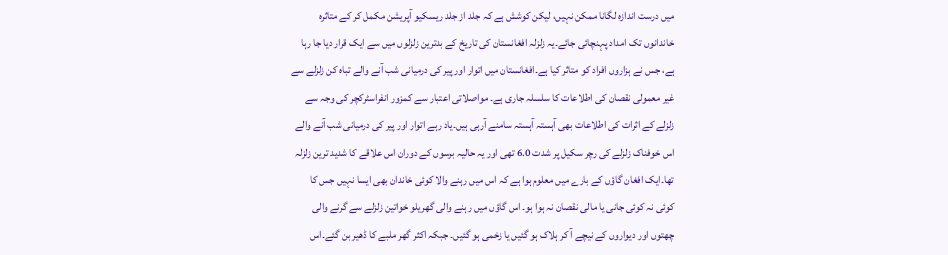میں درست اندازہ لگانا ممکن نہیں، لیکن کوشش ہے کہ جلد از جلد ریسکیو آپریشن مکمل کر کے متاثرہ خاندانوں تک امداد پہنچائی جائے۔یہ زلزلہ افغانستان کی تاریخ کے بدترین زلزلوں میں سے ایک قرار دیا جا رہا ہے، جس نے ہزاروں افراد کو متاثر کیا ہے۔افغانستان میں اتوار اور پیر کی درمیانی شب آنے والے تباہ کن زلزلے سے غیر معمولی نقصان کی اطلاعات کا سلسلہ جاری ہے۔ مواصلاتی اعتبار سے کمزور انفراسٹرکچر کی وجہ سے زلزلے کے اثرات کی اطلاعات بھی آہستہ آہستہ سامنے آرہی ہیں۔یاد رہے اتوار اور پیر کی درمیانی شب آنے والے اس خوفناک زلزلے کی رچر سکیل پر شدت 6.0 تھی اور یہ حالیہ برسوں کے دوران اس علاقے کا شدید ترین زلزلہ تھا۔ایک افغان گاؤں کے بارے میں معلوم ہوا ہے کہ اس میں رہنے والا کوئی خاندان بھی ایسا نہیں جس کا کوئی نہ کوئی جانی یا مالی نقصان نہ ہوا ہو۔ اس گاؤں میں رہنے والی گھریلو خواتین زلزلے سے گرنے والی چھتوں اور دیواروں کے نیچے آ کر ہلاک ہو گئیں یا زخمی ہو گئیں۔ جبکہ اکثر گھر ملبے کا ڈھیر بن گئے۔اس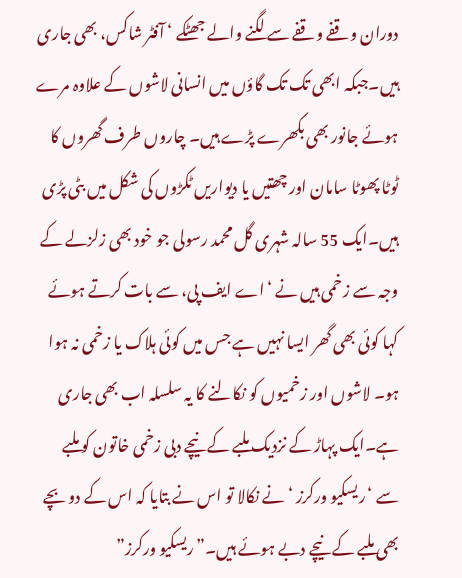دوران وقفے وقفے سے لگنے والے جھٹکے ‘ آفٹر شاکس، بھی جاری ہیں۔جبکہ ابھی تک تک گاؤں میں انسانی لاشوں کے علاوہ مرے ہوئے جانور بھی بکھرے پڑے ہیں۔ چاروں طرف گھروں کا ٹوٹا پھوٹا سامان اور چھتیں یا دیواریں ٹکڑوں کی شکل میں بٹی پڑی ہیں۔ایک 55 سالہ شہری گل محمد رسولی جو خود بھی زلزلے کے وجہ سے زخمی ہیں نے ‘اے ایف پی، سے بات کرتے ہوئے کہا کوئی بھی گھر ایسا نہیں ہے جس میں کوئی ہلاک یا زخمی نہ ہوا ہو۔ لاشوں اور زخمیوں کو نکالنے کا یہ سلسلہ اب بھی جاری ہے۔ایک پہاڑ کے نزدیک ملبے کے نیچے دبی زخمی خاتون کو ملبے سے ‘ریسکیو ورکرز ‘ نے نکالا تو اس نے بتایا کہ اس کے دو بچے بھی ملبے کے نیچے دبے ہوئے ہیں۔”ریسکیو ورکرز”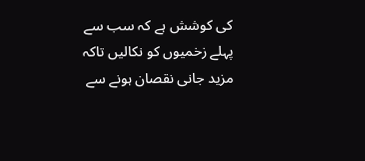کی کوشش ہے کہ سب سے پہلے زخمیوں کو نکالیں تاکہ مزید جانی نقصان ہونے سے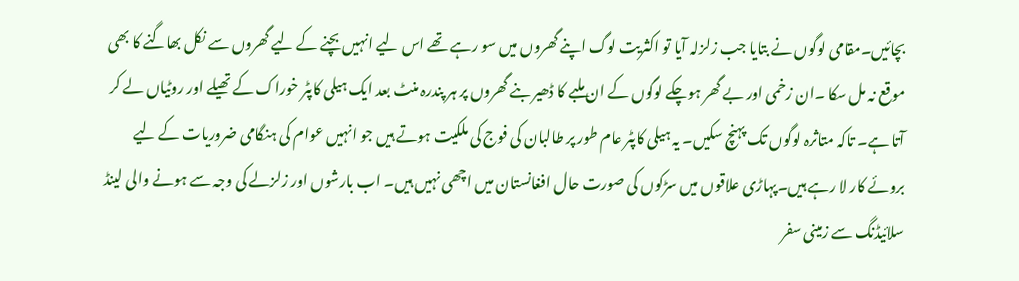بچائیں۔مقامی لوگوں نے بتایا جب زلزلہ آیا تو اکثریت لوگ اپنے گھروں میں سو رہے تھے اس لیے انہیں بچنے کے لیے گھروں سے نکل بھاگنے کا بھی موقع نہ مل سکا ۔ان زخمی اور بے گھر ہوچکے لوگوں کے ان ملبے کا ڈھیر بنے گھروں پر ہر پندرہ منٹ بعد ایک ہیلی کاپٹر خوراک کے تھیلے اور روٹیاں لے کر آتا ہے۔ تاکہ متاثرہ لوگوں تک پہنچ سکیں۔ یہ ہیلی کاپٹر عام طور پر طالبان کی فوج کی ملکیت ہوتے ہیں جو انہیں عوام کی ہنگامی ضروریات کے لیے بروئے کار لا رہے ہیں۔پہاڑی علاقوں میں سڑکوں کی صورت حال افغانستان میں اچھی نہیں ہیں۔ اب بارشوں اور زلزلے کی وجہ سے ہونے والی لینڈ سلائیڈنگ سے زمینی سفر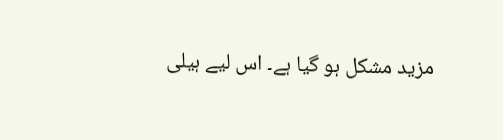مزید مشکل ہو گیا ہے۔ اس لیے ہیلی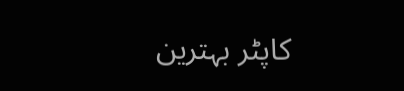کاپٹر بہترین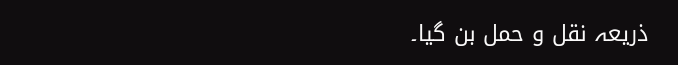ذریعہ نقل و حمل بن گیا۔